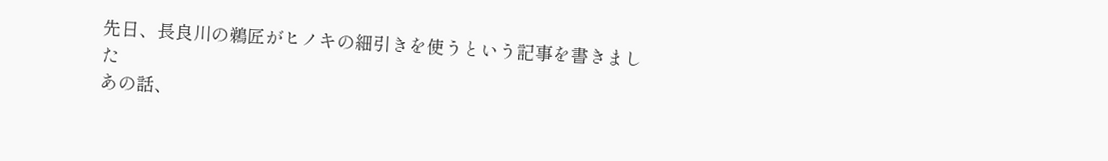先日、長良川の鵜匠がヒノキの細引きを使うという記事を書きました
あの話、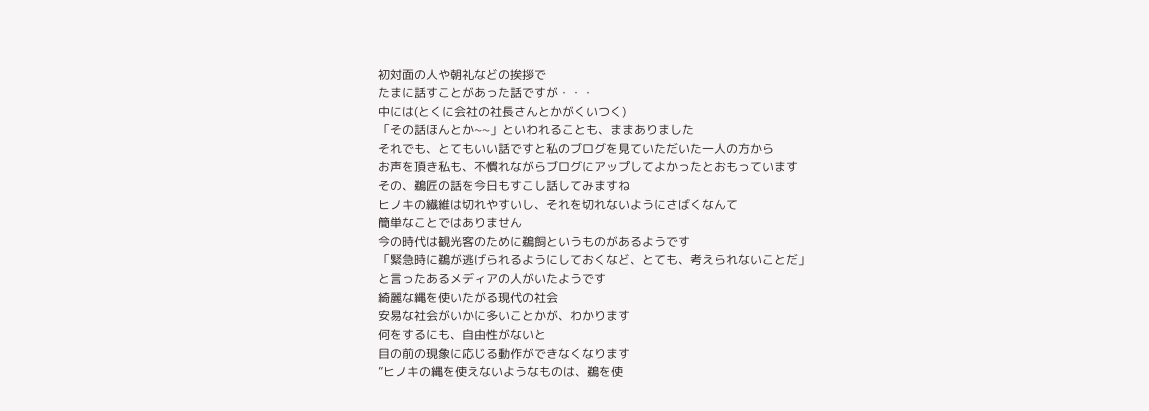初対面の人や朝礼などの挨拶で
たまに話すことがあった話ですが・・・
中には(とくに会社の社長さんとかがくいつく)
「その話ほんとか~~」といわれることも、ままありました
それでも、とてもいい話ですと私のブログを見ていただいた一人の方から
お声を頂き私も、不慣れながらブログにアップしてよかったとおもっています
その、鵜匠の話を今日もすこし話してみますね
ヒノキの繊維は切れやすいし、それを切れないようにさばくなんて
簡単なことではありません
今の時代は観光客のために鵜飼というものがあるようです
「緊急時に鵜が逃げられるようにしておくなど、とても、考えられないことだ」
と言ったあるメディアの人がいたようです
綺麗な縄を使いたがる現代の社会
安易な社会がいかに多いことかが、わかります
何をするにも、自由性がないと
目の前の現象に応じる動作ができなくなります
”ヒノキの縄を使えないようなものは、鵜を使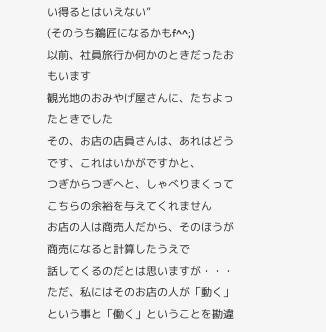い得るとはいえない”
(そのうち鵜匠になるかもf^^;)
以前、社員旅行か何かのときだったおもいます
観光地のおみやげ屋さんに、たちよったときでした
その、お店の店員さんは、あれはどうです、これはいかがですかと、
つぎからつぎへと、しゃべりまくってこちらの余裕を与えてくれません
お店の人は商売人だから、そのほうが商売になると計算したうえで
話してくるのだとは思いますが・・・
ただ、私にはそのお店の人が「動く」という事と「働く」ということを勘違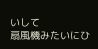いして
扇風機みたいにひ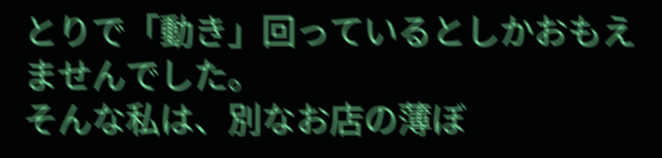とりで「動き」回っているとしかおもえませんでした。
そんな私は、別なお店の薄ぼ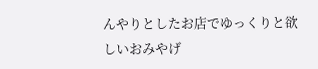んやりとしたお店でゆっくりと欲しいおみやげ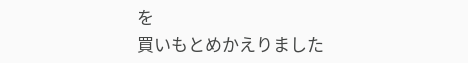を
買いもとめかえりました